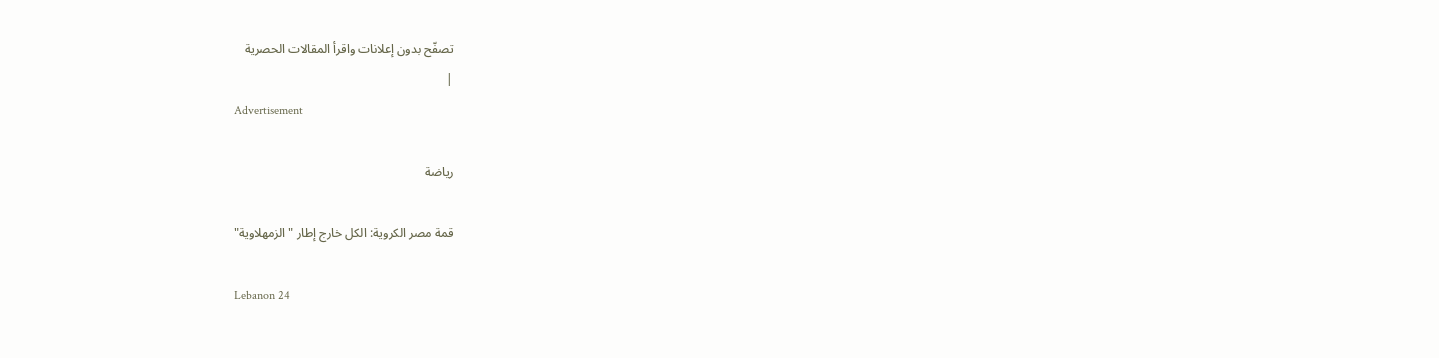تصفّح بدون إعلانات واقرأ المقالات الحصرية
|
Advertisement

رياضة

قمة مصر الكروية: الكل خارج إطار "الزمهلاوية"

Lebanon 24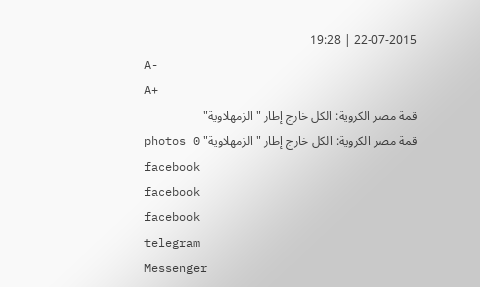22-07-2015 | 19:28
A-
A+
قمة مصر الكروية: الكل خارج إطار "الزمهلاوية"
قمة مصر الكروية: الكل خارج إطار "الزمهلاوية" photos 0
facebook
facebook
facebook
telegram
Messenger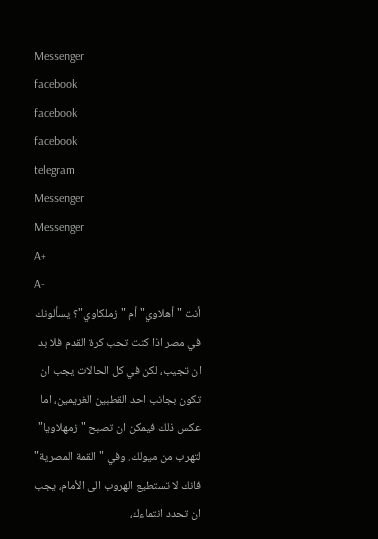Messenger
facebook
facebook
facebook
telegram
Messenger
Messenger
A+
A-
أنت "أهلاوي" أم "زملكاوي"؟ يسألونك في مصر اذا كنت تحب كرة القدم فلا بد ان تجيب، لكن في كل الحالات يجب ان تكون بجانب احد القطبين الغريمين، اما عكس ذلك فيمكن ان تصبح "زمهلاويا" لتهرب من ميولك. وفي "القمة المصرية" فانك لا تستطيع الهروب الى الأمام، يجب ان تحدد انتماءك،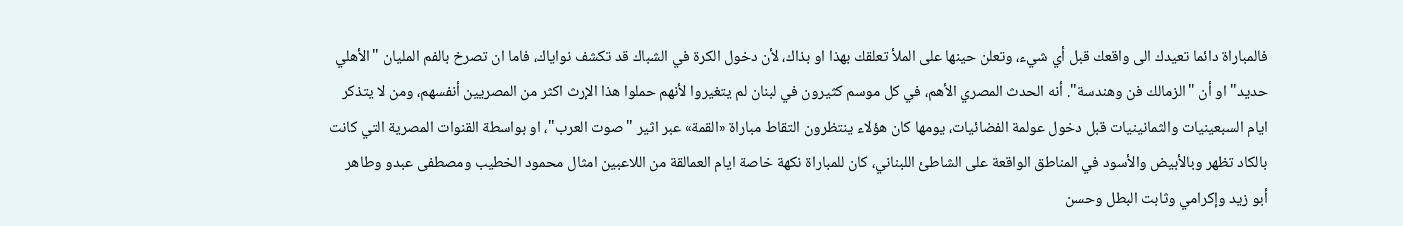فالمباراة دائما تعيدك الى واقعك قبل أي شيء، وتعلن حينها على الملأ تعلقك بهذا او بذاك، لأن دخول الكرة في الشباك قد تكشف نواياك، فاما ان تصرخ بالفم المليان "الأهلي حديد" او أن "الزمالك فن وهندسة". أنه الحدث المصري الأهم، في كل موسم كثيرون في لبنان لم يتغيروا لأنهم حملوا هذا الإرث اكثر من المصريين أنفسهم، ومن لا يتذكر ايام السبعينيات والثمانينيات قبل دخول عولمة الفضائيات، يومها كان هؤلاء ينتظرون التقاط مباراة «القمة» عبر اثير "صوت العرب"، او بواسطة القنوات المصرية التي كانت بالكاد تظهر وبالأبيض والأسود في المناطق الواقعة على الشاطئ اللبناني، كان للمباراة نكهة خاصة ايام العمالقة من اللاعبين امثال محمود الخطيب ومصطفى عبدو وطاهر أبو زيد وإكرامي وثابت البطل وحسن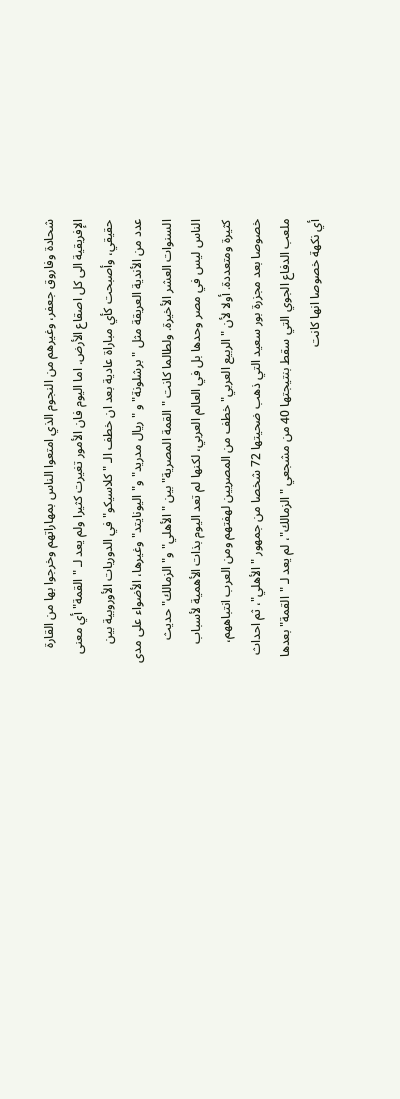شحادة وفاروق جعفر، وغيرهم من النجوم الذي امتعوا الناس بمهاراتهم وخرجوا بها من القارة الإفريقية الى كل اصقاع الأرض. اما اليوم فان الأمور تغيرت كثيرا ولم يعد لـ "القمة" أي معنى حقيقي، وأصبحت كأي مباراة عادية بعد ان خطف الـ "كلاسيكو" في الدوريات الأوروبية بين عدد من الأندية العريقة مثل "برشلونة" و "ريال مدريد" و"اليونايتد" وغيرها، الأضواء على مدى السنوات العشر الأخيرة. ولطالما كانت "القمة المصرية" بين "الأهلي" و"الزمالك" حديث الناس ليس في مصر وحدها بل في العالم العربي، لكنها لم تعد اليوم بذات الأهمية لأسباب كثيرة ومتعددة. أولا لأن "الربيع العربي" خطف من المصريين لهفتهم ومن العرب انتباههم، خصوصا بعد مجزرة بور سعيد التي ذهب ضحيتها 72 شخصا من جمهور "الأهلي"، ثم احداث ملعب الدفاع الجوي التي سقط بنتيجتها 40 من مشجعي "الزمالك"، لم يعد لـ "القمة" بعدها أي نكهة خصوصا انها كانت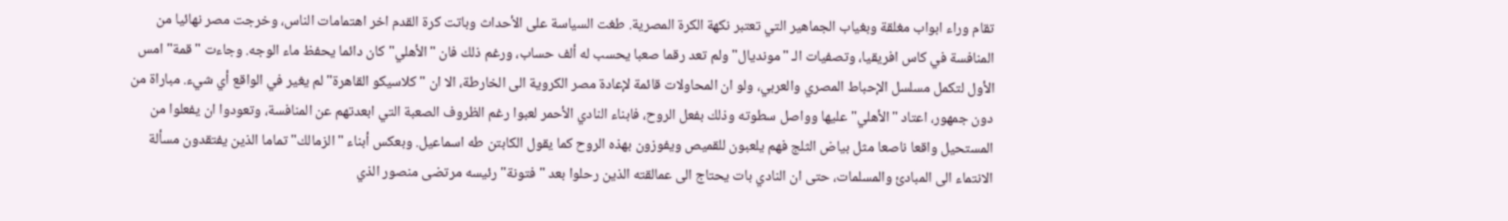تقام وراء ابواب مغلقة وبغياب الجماهير التي تعتبر نكهة الكرة المصرية. طغت السياسة على الأحداث وباتت كرة القدم اخر اهتمامات الناس، وخرجت مصر نهائيا من المنافسة في كاس افريقيا، وتصفيات الـ "مونديال" ولم تعد رقما صعبا يحسب له ألف حساب، ورغم ذلك فان "الأهلي" كان دائما يحفظ ماء الوجه. وجاءت "قمة" امس الأول لتكمل مسلسل الإحباط المصري والعربي، ولو ان المحاولات قائمة لإعادة مصر الكروية الى الخارطة، الا ان "كلاسيكو القاهرة"لم يغير في الواقع أي شيء. مباراة من دون جمهور، اعتاد "الأهلي" عليها وواصل سطوته وذلك بفعل الروح، فابناء النادي الأحمر لعبوا رغم الظروف الصعبة التي ابعدتهم عن المنافسة، وتعودوا ان يفعلوا من المستحيل واقعا ناصعا مثل بياض الثلج فهم يلعبون للقميص ويفوزون بهذه الروح كما يقول الكابتن طه اسماعيل. وبعكس أبناء "الزمالك" تماما الذين يفتقدون مسألة الانتماء الى المبادئ والمسلمات، حتى ان النادي بات يحتاج الى عمالقته الذين رحلوا بعد "فتونة" رئيسه مرتضى منصور الذي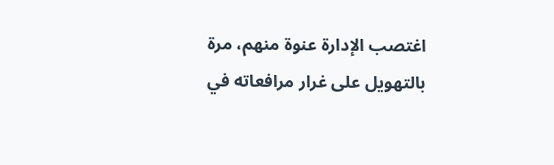اغتصب الإدارة عنوة منهم، مرة بالتهويل على غرار مرافعاته في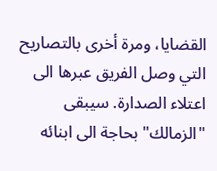القضايا، ومرة أخرى بالتصاريح التي وصل الفريق عبرها الى اعتلاء الصدارة. سيبقى "الزمالك" بحاجة الى ابنائه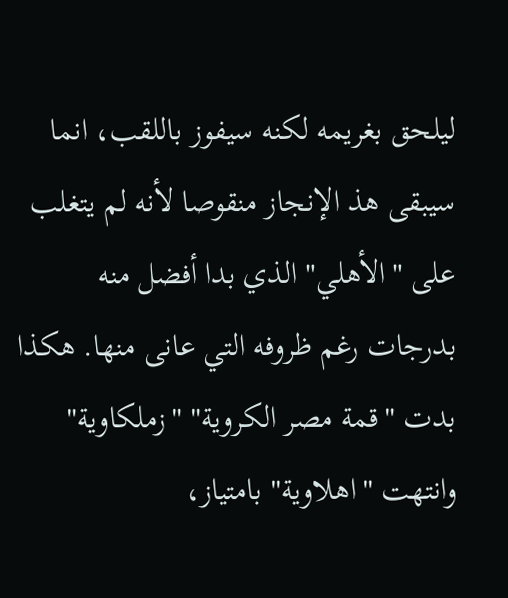ليلحق بغريمه لكنه سيفوز باللقب، انما سيبقى هذ الإنجاز منقوصا لأنه لم يتغلب على "الأهلي" الذي بدا أفضل منه بدرجات رغم ظروفه التي عانى منها. هكذا بدت "قمة مصر الكروية" "زملكاوية" وانتهت "اهلاوية" بامتياز،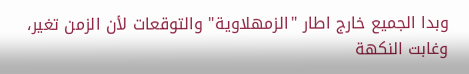وبدا الجميع خارج اطار "الزمهلاوية" والتوقعات لأن الزمن تغير، وغابت النكهة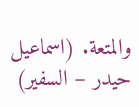والمتعة. (اسماعيل حيدر – السفير)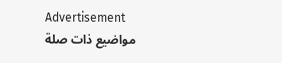Advertisement
مواضيع ذات صلة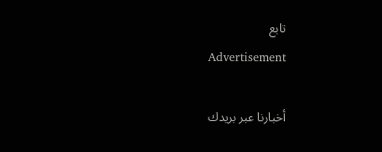تابع
Advertisement

أخبارنا عبر بريدك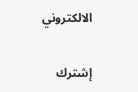الالكتروني

إشترك